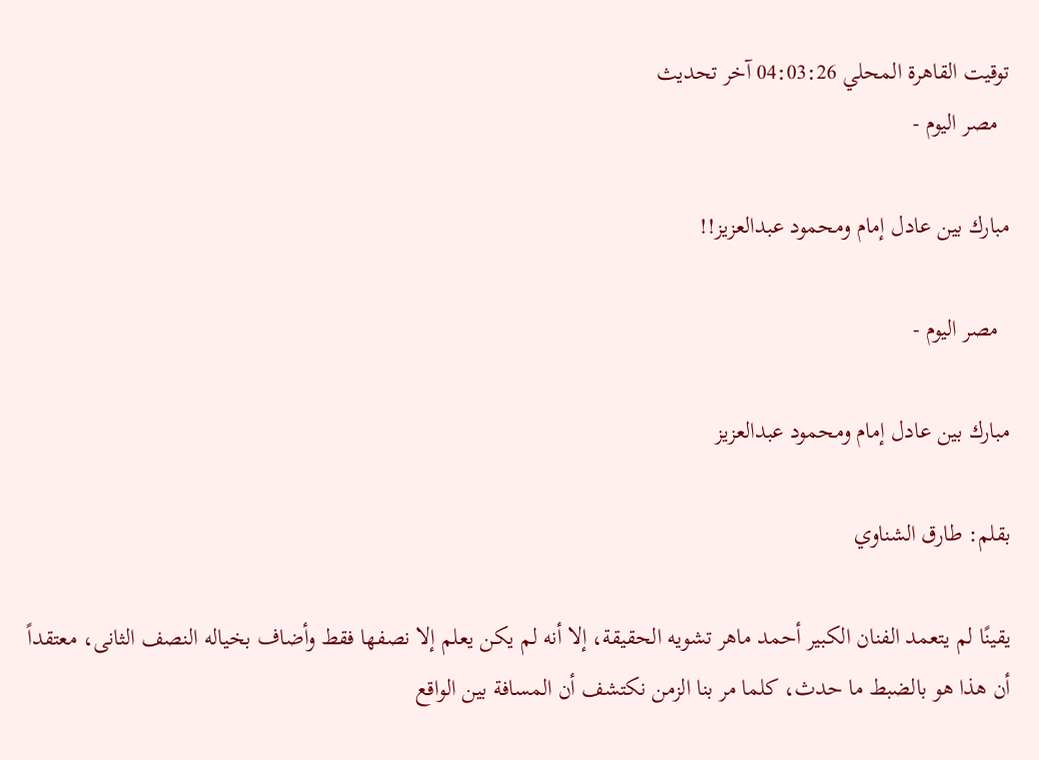توقيت القاهرة المحلي 04:03:26 آخر تحديث
  مصر اليوم -

مبارك بين عادل إمام ومحمود عبدالعزيز!!

  مصر اليوم -

مبارك بين عادل إمام ومحمود عبدالعزيز

بقلم: طارق الشناوي

يقينًا لم يتعمد الفنان الكبير أحمد ماهر تشويه الحقيقة، إلا أنه لم يكن يعلم إلا نصفها فقط وأضاف بخياله النصف الثانى، معتقداً أن هذا هو بالضبط ما حدث، كلما مر بنا الزمن نكتشف أن المسافة بين الواقع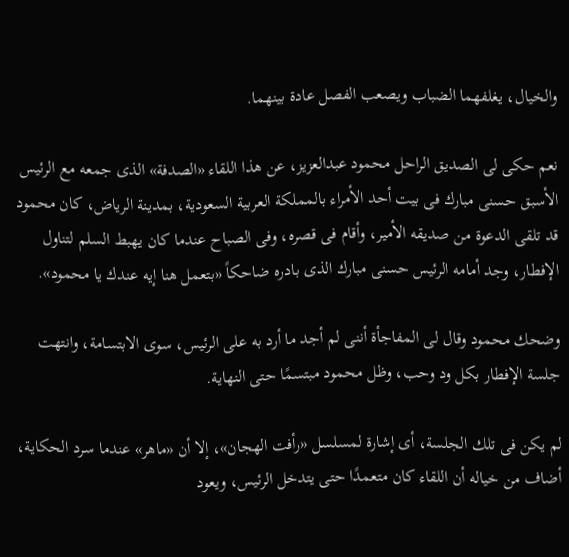والخيال، يغلفهما الضباب ويصعب الفصل عادة بينهما.

نعم حكى لى الصديق الراحل محمود عبدالعزيز، عن هذا اللقاء «الصدفة» الذى جمعه مع الرئيس الأسبق حسنى مبارك فى بيت أحد الأمراء بالمملكة العربية السعودية، بمدينة الرياض، كان محمود قد تلقى الدعوة من صديقه الأمير، وأقام فى قصره، وفى الصباح عندما كان يهبط السلم لتناول الإفطار، وجد أمامه الرئيس حسنى مبارك الذى بادره ضاحكاً «بتعمل هنا إيه عندك يا محمود».

وضحك محمود وقال لى المفاجأة أننى لم أجد ما أرد به على الرئيس، سوى الابتسامة، وانتهت جلسة الإفطار بكل ود وحب، وظل محمود مبتسمًا حتى النهاية.

لم يكن فى تلك الجلسة، أى إشارة لمسلسل «رأفت الهجان»، إلا أن «ماهر» عندما سرد الحكاية، أضاف من خياله أن اللقاء كان متعمدًا حتى يتدخل الرئيس، ويعود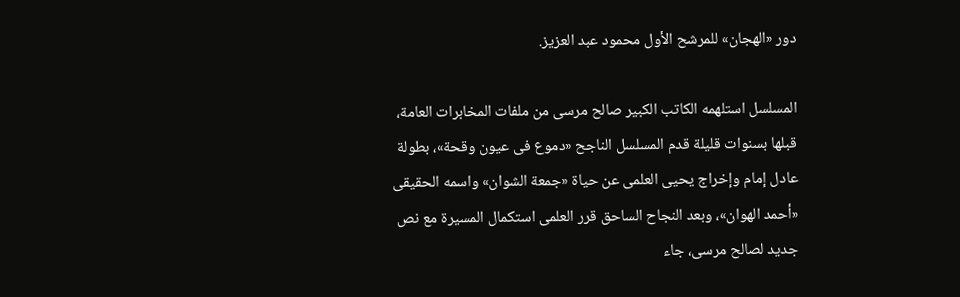دور «الهجان» للمرشح الأول محمود عبد العزيز.

المسلسل استلهمه الكاتب الكبير صالح مرسى من ملفات المخابرات العامة، قبلها بسنوات قليلة قدم المسلسل الناجح «دموع فى عيون وقحة»، بطولة عادل إمام وإخراج يحيى العلمى عن حياة «جمعة الشوان» واسمه الحقيقى «أحمد الهوان»، وبعد النجاح الساحق قرر العلمى استكمال المسيرة مع نص جديد لصالح مرسى، جاء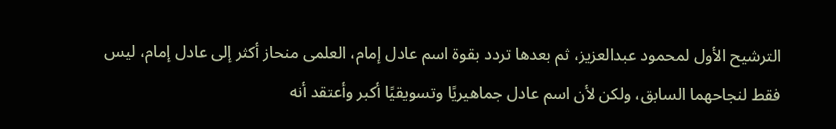الترشيح الأول لمحمود عبدالعزيز، ثم بعدها تردد بقوة اسم عادل إمام، العلمى منحاز أكثر إلى عادل إمام، ليس فقط لنجاحهما السابق، ولكن لأن اسم عادل جماهيريًا وتسويقيًا أكبر وأعتقد أنه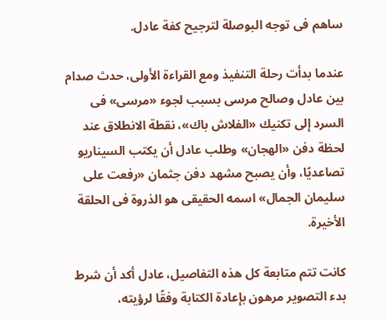ساهم فى توجه البوصلة لترجيح كفة عادل.

عندما بدأت رحلة التنفيذ ومع القراءة الأولى، حدث صدام بين عادل وصالح مرسى بسبب لجوء «مرسى» فى السرد إلى تكنيك «الفلاش باك»، نقطة الانطلاق عند لحظة دفن «الهجان» وطلب عادل أن يكتب السيناريو تصاعديًا، وأن يصبح مشهد دفن جثمان «رفعت على سليمان الجمال» اسمه الحقيقى هو الذروة فى الحلقة الأخيرة.

كانت تتم متابعة كل هذه التفاصيل، عادل أكد أن شرط بدء التصوير مرهون بإعادة الكتابة وفقًا لرؤيته،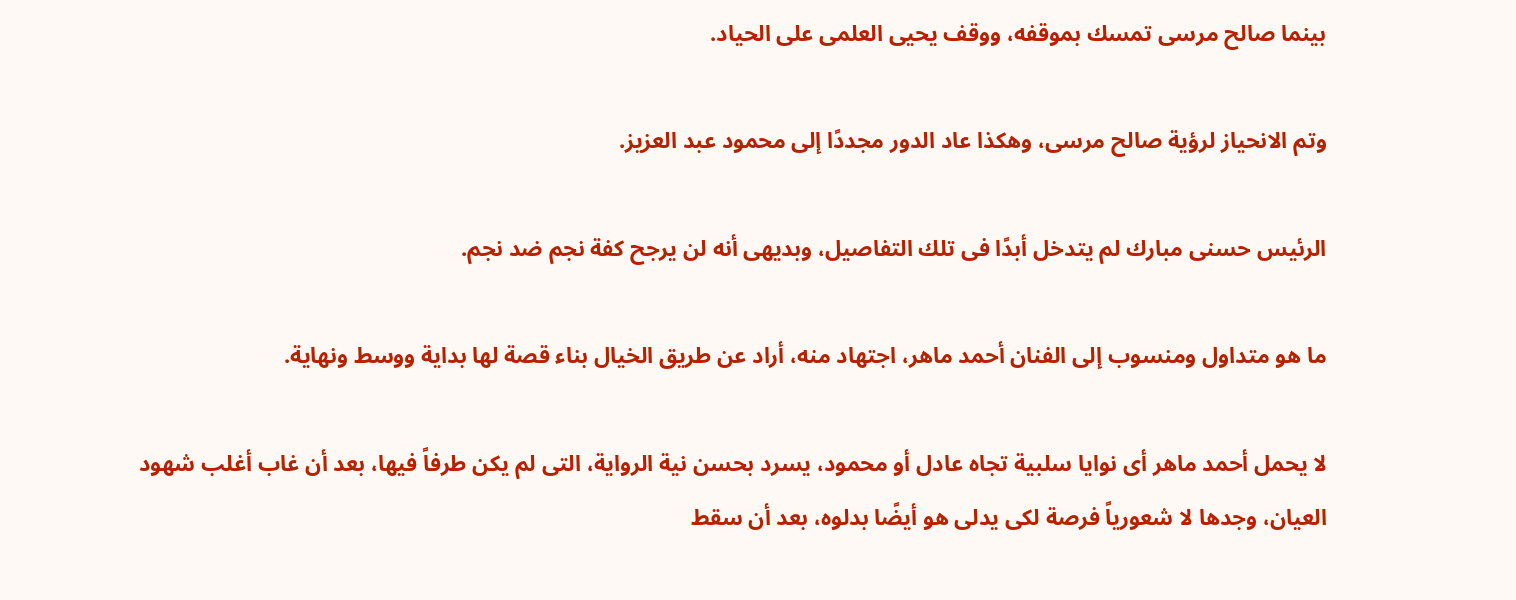بينما صالح مرسى تمسك بموقفه، ووقف يحيى العلمى على الحياد.

وتم الانحياز لرؤية صالح مرسى، وهكذا عاد الدور مجددًا إلى محمود عبد العزيز.

الرئيس حسنى مبارك لم يتدخل أبدًا فى تلك التفاصيل، وبديهى أنه لن يرجح كفة نجم ضد نجم.

ما هو متداول ومنسوب إلى الفنان أحمد ماهر، اجتهاد منه، أراد عن طريق الخيال بناء قصة لها بداية ووسط ونهاية.

لا يحمل أحمد ماهر أى نوايا سلبية تجاه عادل أو محمود، يسرد بحسن نية الرواية، التى لم يكن طرفاً فيها، بعد أن غاب أغلب شهود العيان، وجدها لا شعورياً فرصة لكى يدلى هو أيضًا بدلوه، بعد أن سقط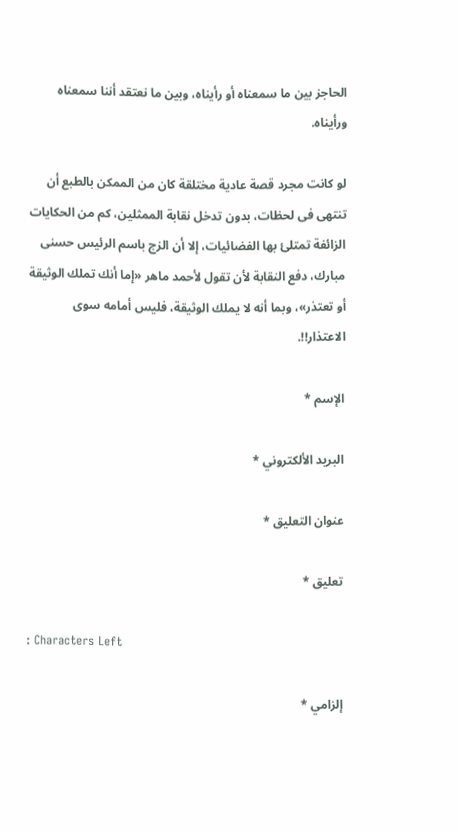الحاجز بين ما سمعناه أو رأيناه، وبين ما نعتقد أننا سمعناه ورأيناه.

لو كانت مجرد قصة عادية مختلقة كان من الممكن بالطبع أن تنتهى فى لحظات، بدون تدخل نقابة الممثلين، كم من الحكايات الزائفة تمتلئ بها الفضائيات، إلا أن الزج باسم الرئيس حسنى مبارك، دفع النقابة لأن تقول لأحمد ماهر «إما أنك تملك الوثيقة أو تعتذر»، وبما أنه لا يملك الوثيقة، فليس أمامه سوى الاعتذار!!.

الإسم *

البريد الألكتروني *

عنوان التعليق *

تعليق *

: Characters Left

إلزامي *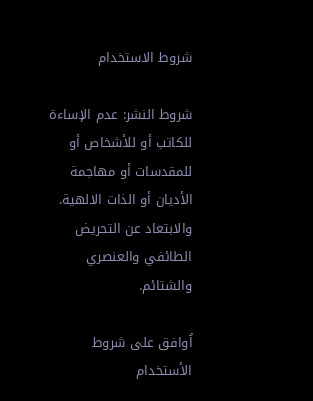شروط الاستخدام

شروط النشر: عدم الإساءة للكاتب أو للأشخاص أو للمقدسات أو مهاجمة الأديان أو الذات الالهية. والابتعاد عن التحريض الطائفي والعنصري والشتائم.

اُوافق على شروط الأستخدام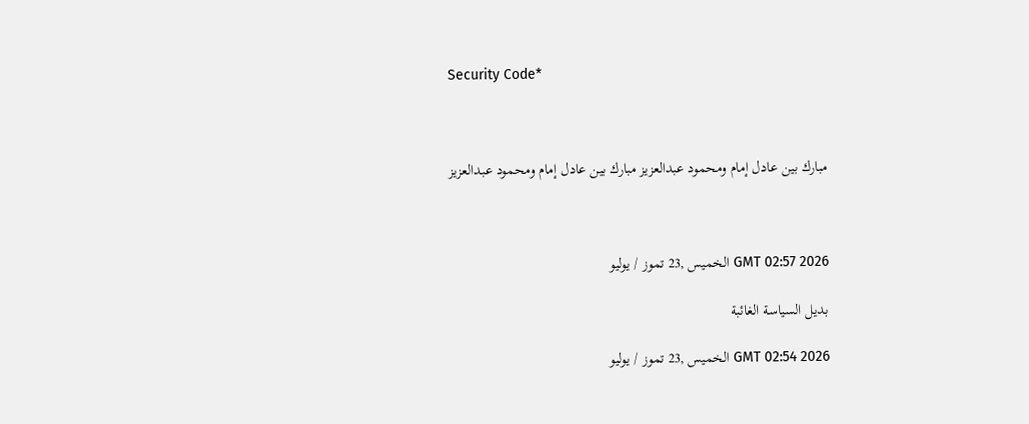Security Code*



مبارك بين عادل إمام ومحمود عبدالعزيز مبارك بين عادل إمام ومحمود عبدالعزيز



GMT 02:57 2026 الخميس ,23 تموز / يوليو

بديل السياسة الغائبة

GMT 02:54 2026 الخميس ,23 تموز / يوليو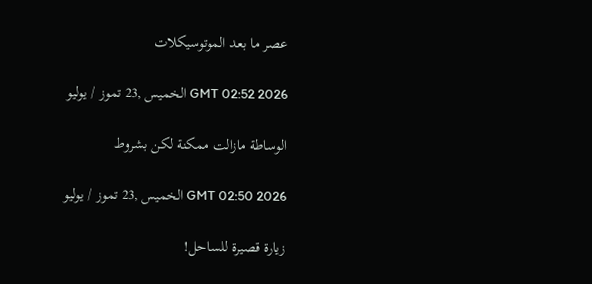عصر ما بعد الموتوسيكلات

GMT 02:52 2026 الخميس ,23 تموز / يوليو

الوساطة مازالت ممكنة لكن بشروط

GMT 02:50 2026 الخميس ,23 تموز / يوليو

زيارة قصيرة للساحل!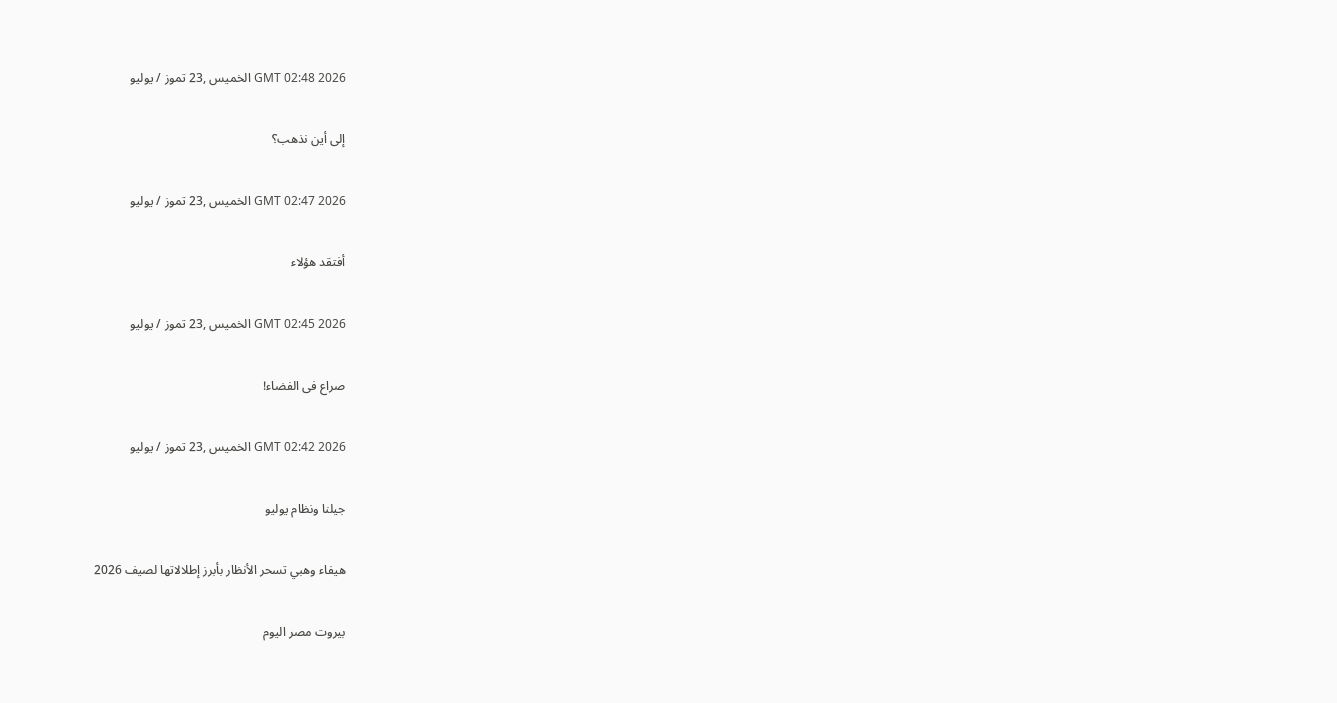GMT 02:48 2026 الخميس ,23 تموز / يوليو

إلى أين نذهب؟

GMT 02:47 2026 الخميس ,23 تموز / يوليو

أفتقد هؤلاء

GMT 02:45 2026 الخميس ,23 تموز / يوليو

صراع فى الفضاء!

GMT 02:42 2026 الخميس ,23 تموز / يوليو

جيلنا ونظام يوليو

هيفاء وهبي تسحر الأنظار بأبرز إطلالاتها لصيف 2026

بيروت مصر اليوم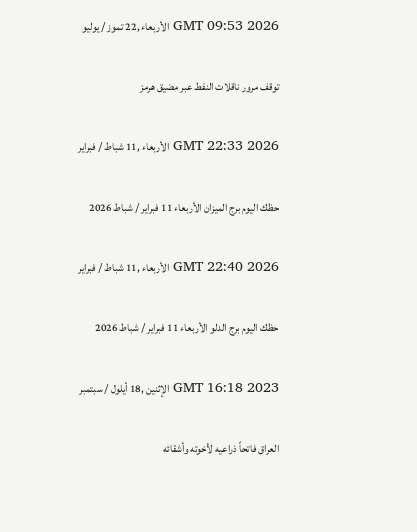GMT 09:53 2026 الأربعاء ,22 تموز / يوليو

توقف مرور ناقلات النفط عبر مضيق هرمز

GMT 22:33 2026 الأربعاء ,11 شباط / فبراير

حظك اليوم برج الميزان الأربعاء 11 فبراير / شباط 2026

GMT 22:40 2026 الأربعاء ,11 شباط / فبراير

حظك اليوم برج الدلو الأربعاء 11 فبراير / شباط 2026

GMT 16:18 2023 الإثنين ,18 أيلول / سبتمبر

العراق فاتحاً ذراعيه لأخوته وأشقائه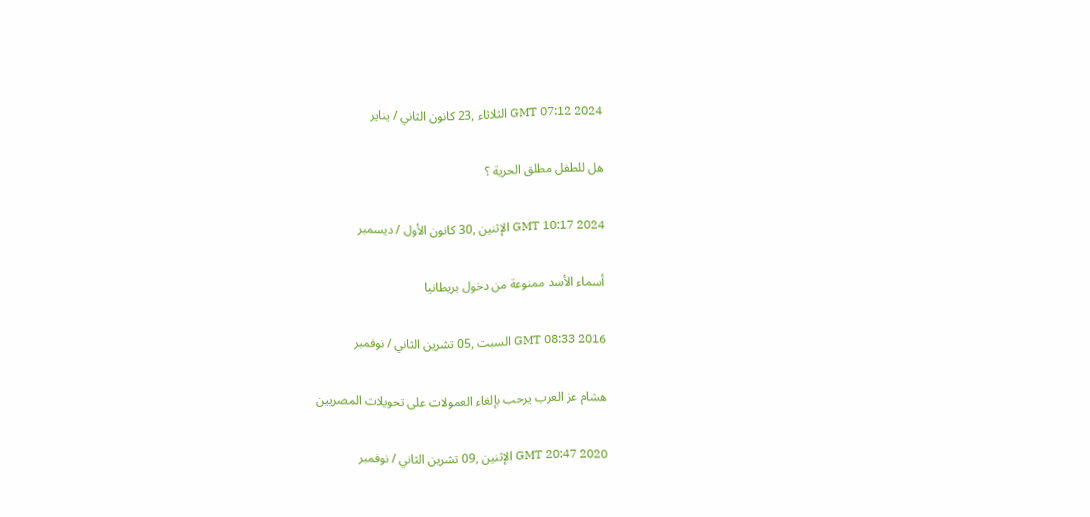GMT 07:12 2024 الثلاثاء ,23 كانون الثاني / يناير

هل للطفل مطلق الحرية ؟

GMT 10:17 2024 الإثنين ,30 كانون الأول / ديسمبر

أسماء الأسد ممنوعة من دخول بريطانيا

GMT 08:33 2016 السبت ,05 تشرين الثاني / نوفمبر

هشام عز العرب يرحب بإلغاء العمولات على تحويلات المصريين

GMT 20:47 2020 الإثنين ,09 تشرين الثاني / نوفمبر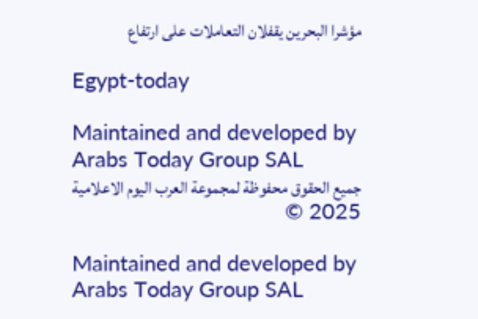مؤشرا البحرين يقفلان التعاملات على ارتفاع

Egypt-today

Maintained and developed by Arabs Today Group SAL
جميع الحقوق محفوظة لمجموعة العرب اليوم الاعلامية 2025 ©

Maintained and developed by Arabs Today Group SAL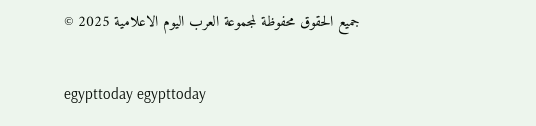جميع الحقوق محفوظة لمجموعة العرب اليوم الاعلامية 2025 ©

egypttoday egypttoday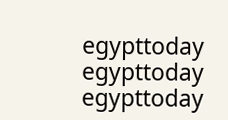egypttoday egypttoday
egypttoday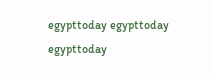egypttoday egypttoday
egypttoday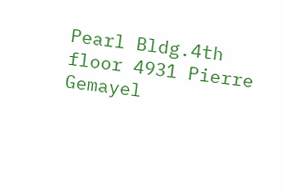Pearl Bldg.4th floor 4931 Pierre Gemayel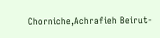Chorniche,Achrafieh Beirut-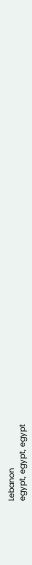Lebanon
egypt, egypt, egypt